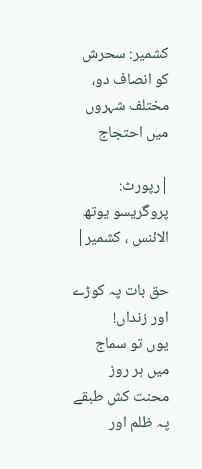کشمیر: سحرش کو انصاف دو، مختلف شہروں میں احتجاج

|رپورٹ: پروگریسو یوتھ الائنس ، کشمیر|

حق بات پہ کوڑے اور زنداں!
یوں تو سماج میں ہر روز محنت کش طبقے پہ ظلم اور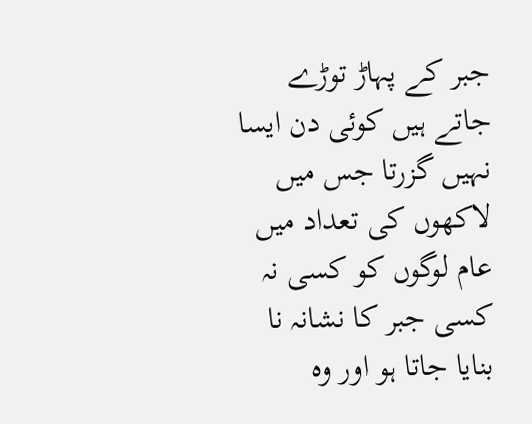جبر کے پہاڑ توڑے جاتے ہیں کوئی دن ایسا نہیں گزرتا جس میں لاکھوں کی تعداد میں عام لوگوں کو کسی نہ کسی جبر کا نشانہ نا بنایا جاتا ہو اور وہ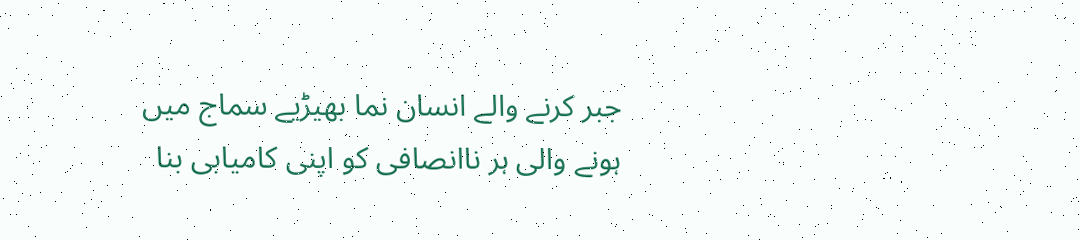جبر کرنے والے انسان نما بھیڑیے سماج میں ہونے والی ہر ناانصافی کو اپنی کامیابی بنا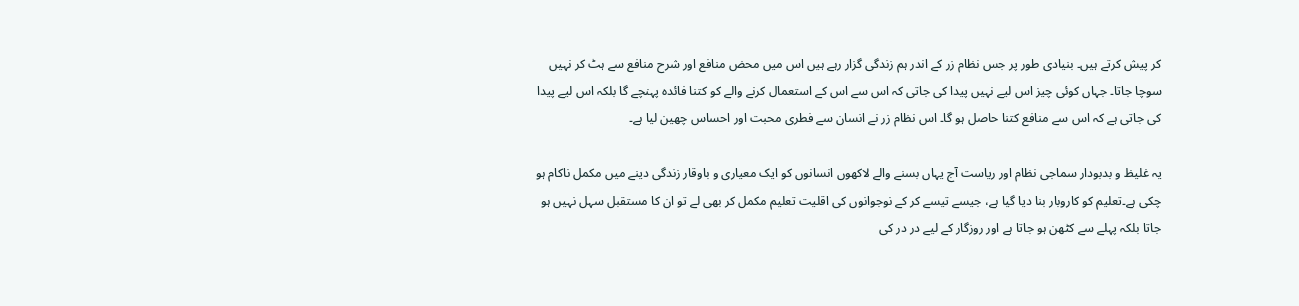کر پیش کرتے ہیں۔ بنیادی طور پر جس نظام زر کے اندر ہم زندگی گزار رہے ہیں اس میں محض منافع اور شرح منافع سے ہٹ کر نہیں سوچا جاتا۔ جہاں کوئی چیز اس لیے نہیں پیدا کی جاتی کہ اس سے اس کے استعمال کرنے والے کو کتنا فائدہ پہنچے گا بلکہ اس لیے پیدا کی جاتی ہے کہ اس سے منافع کتنا حاصل ہو گا۔ اس نظام زر نے انسان سے فطری محبت اور احساس چھین لیا ہے۔

یہ غلیظ و بدبودار سماجی نظام اور ریاست آج یہاں بسنے والے لاکھوں انسانوں کو ایک معیاری و باوقار زندگی دینے میں مکمل ناکام ہو چکی ہے۔تعلیم کو کاروبار بنا دیا گیا ہے، جیسے تیسے کر کے نوجوانوں کی اقلیت تعلیم مکمل کر بھی لے تو ان کا مستقبل سہل نہیں ہو جاتا بلکہ پہلے سے کٹھن ہو جاتا ہے اور روزگار کے لیے در در کی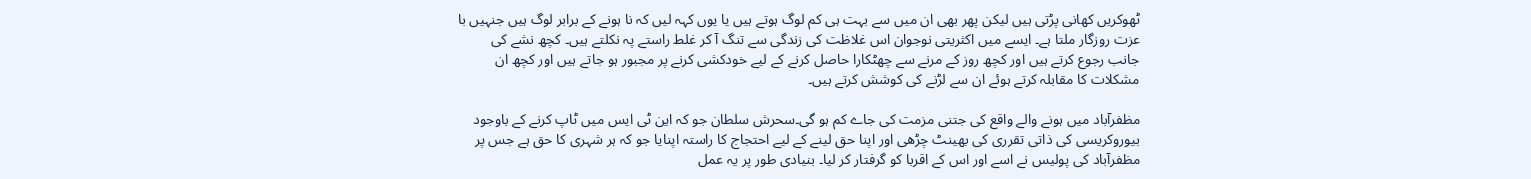ٹھوکریں کھانی پڑتی ہیں لیکن پھر بھی ان میں سے بہت ہی کم لوگ ہوتے ہیں یا یوں کہہ لیں کہ نا ہونے کے برابر لوگ ہیں جنہیں با عزت روزگار ملتا ہے۔ ایسے میں اکثریتی نوجوان اس غلاظت کی زندگی سے تنگ آ کر غلط راستے پہ نکلتے ہیں۔ کچھ نشے کی جانب رجوع کرتے ہیں اور کچھ روز کے مرنے سے چھٹکارا حاصل کرنے کے لیے خودکشی کرنے پر مجبور ہو جاتے ہیں اور کچھ ان مشکلات کا مقابلہ کرتے ہوئے ان سے لڑنے کی کوشش کرتے ہیں۔

مظفرآباد میں ہونے والے واقع کی جتنی مزمت کی جاے کم ہو گی۔سحرش سلطان جو کہ این ٹی ایس میں ٹاپ کرنے کے باوجود بیوروکریسی کی ذاتی تقرری کی بھینٹ چڑھی اور اپنا حق لینے کے لیے احتجاج کا راستہ اپنایا جو کہ ہر شہری کا حق ہے جس پر مظفرآباد کی پولیس نے اسے اور اس کے اقربا کو گرفتار کر لیا۔ بنیادی طور پر یہ عمل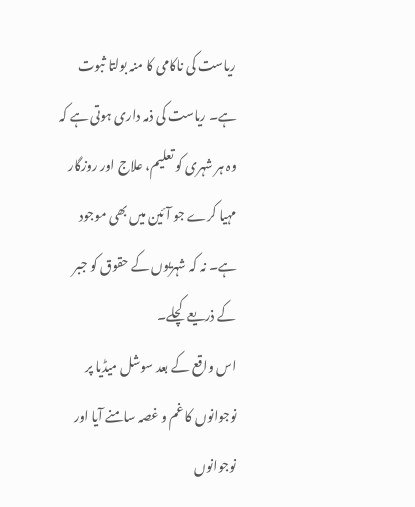ریاست کی ناکامی کا منہ بولتا ثبوت ہے۔ ریاست کی ذمہ داری ہوتی ہے کہ وہ ہر شہری کو تعلیم، علاج اور روزگار مہیا کرے جو آئین میں بھی موجود ہے۔ نہ کہ شہریوں کے حقوق کو جبر کے ذریعے کچلے۔
اس واقع کے بعد سوشل میڈیا پر نوجوانوں کا غم و غصہ سامنے آیا اور نوجوانوں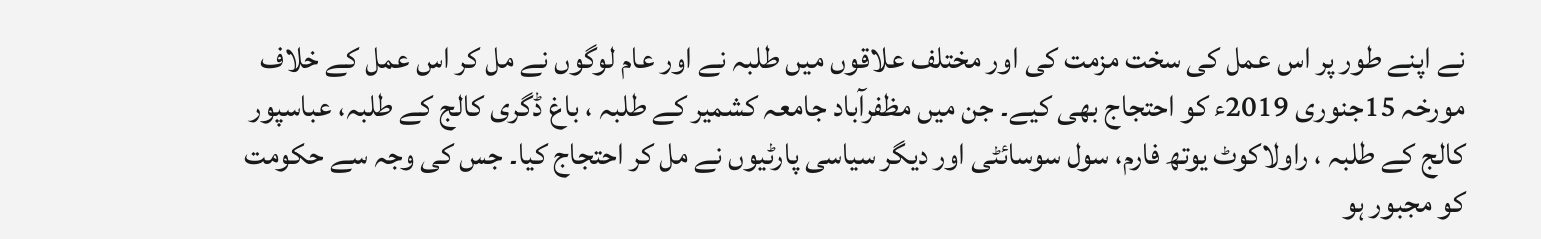نے اپنے طور پر اس عمل کی سخت مزمت کی اور مختلف علاقوں میں طلبہ نے اور عام لوگوں نے مل کر اس عمل کے خلاف مورخہ 15جنوری 2019ء کو احتجاج بھی کیے۔ جن میں مظفرآباد جامعہ کشمیر کے طلبہ ، باغ ڈگری کالج کے طلبہ، عباسپور کالج کے طلبہ ، راولاکوٹ یوتھ فارم، سول سوسائٹی اور دیگر سیاسی پارٹیوں نے مل کر احتجاج کیا۔ جس کی وجہ سے حکومت کو مجبور ہو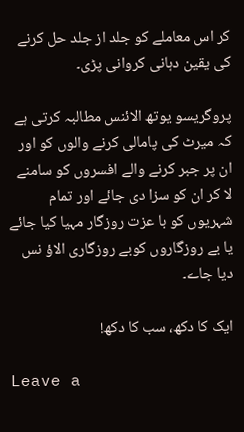کر اس معاملے کو جلد از جلد حل کرنے کی یقین دہانی کروانی پڑی۔

پروگریسو یوتھ الائنس مطالبہ کرتی ہے کہ میرٹ کی پامالی کرنے والوں کو اور ان پر جبر کرنے والے افسروں کو سامنے لا کر ان کو سزا دی جائے اور تمام شہریوں کو با عزت روزگار مہیا کیا جائے یا بے روزگاروں کوبے روزگاری الاؤ نس دیا جاے۔

ایک کا دکھ، سب کا دکھ!

Leave a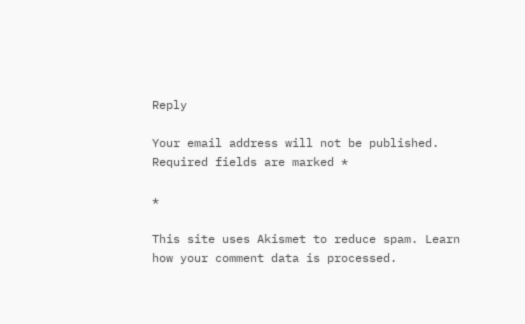Reply

Your email address will not be published. Required fields are marked *

*

This site uses Akismet to reduce spam. Learn how your comment data is processed.